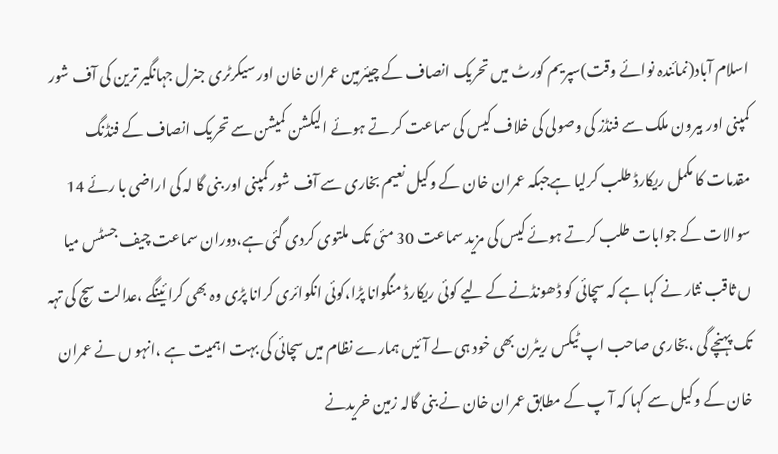اسلام آباد(نمائندہ نوائے وقت)سپریم کورٹ میں تحریک انصاف کے چیئرمین عمران خان اور سیکرٹری جنرل جہانگیر ترین کی آف شور کمپنی اور بیرون ملک سے فنڈز کی وصولی کی خلاف کیس کی سماعت کر تے ہوئے الیکشن کمیشن سے تحریک انصاف کے فنڈنگ مقدمات کا مکمل ریکارڈ طلب کرلیا ہےجبکہ عمران خان کے وکیل نعیم بخاری سے آف شور کمپنی اور بنی گا لہ کی اراضی با رئے 14 سوالات کے جوابات طلب کرتے ہوئے کیس کی مزید سماعت 30 مئی تک ملتوی کردی گئی ہے،دوران سماعت چیف جسٹس میا ں ثاقب نثار نے کہا ہے کہ سچائی کو ڈھونڈنے کے لیے کوئی ریکارڈ منگوانا پڑا،کوئی انکوائری کرانا پڑی وہ بھی کرائینگے ،عدالت سچ کی تہہ تک پہنچے گی ،بخاری صاحب اپ ٹیکس ریٹرن بھی خود ہی لے آئیں ہمارے نظام میں سچائی کی بہت اہمیت ہے ،انہو ں نے عمران خان کے وکیل سے کہا کہ آ پ کے مطابق عمران خان نے بنی گالہ زمین خریدنے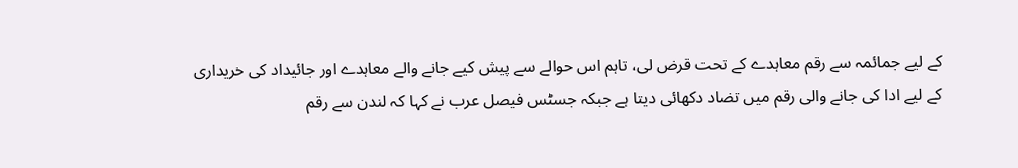کے لیے جمائمہ سے رقم معاہدے کے تحت قرض لی، تاہم اس حوالے سے پیش کیے جانے والے معاہدے اور جائیداد کی خریداری کے لیے ادا کی جانے والی رقم میں تضاد دکھائی دیتا ہے جبکہ جسٹس فیصل عرب نے کہا کہ لندن سے رقم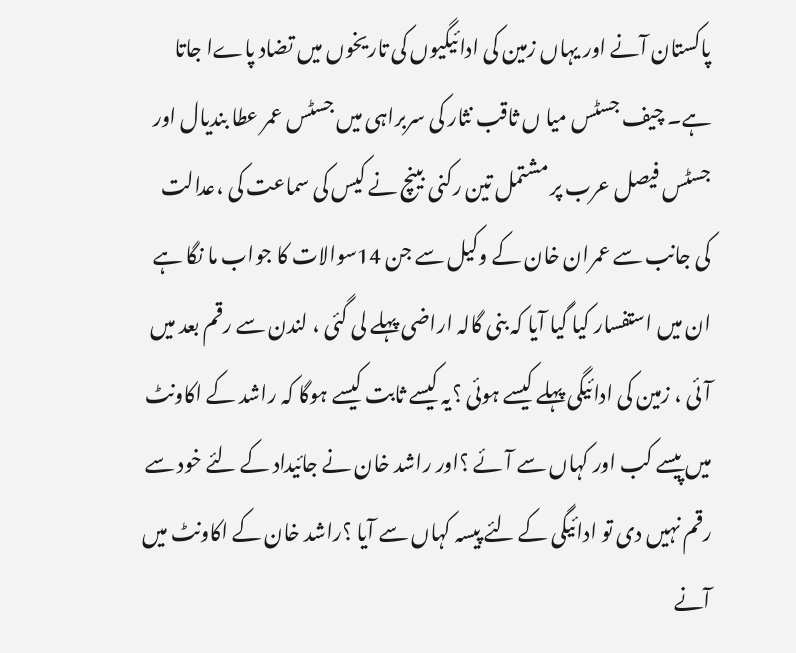پاکستان آنے اور یہاں زمین کی ادائیگیوں کی تاریخوں میں تضاد پاےا جاتا ہے۔ چیف جسٹس میا ں ثاقب نثار کی سربراہی میں جسٹس عمر عطا بندیال اور جسٹس فیصل عرب پر مشتمل تین رکنی بینچ نے کیس کی سماعت کی ،عدالت کی جانب سے عمران خان کے وکیل سے جن 14سوالات کا جواب ما نگا ہے ان میں استفسار کیا گیا آیا کہ بنی گالہ اراضی پہلے لی گئی ، لندن سے رقم بعد میں آئی ، زمین کی ادائیگی پہلے کیسے ہوئی ؟یہ کیسے ثابت کیسے ہوگا کہ راشد کے اکاونٹ میں پیسے کب اور کہاں سے آئے ؟اور راشد خان نے جائیداد کے لئے خود سے رقم نہیں دی تو ادائیگی کے لئے پیسہ کہاں سے آیا ؟راشد خان کے اکاونٹ میں آنے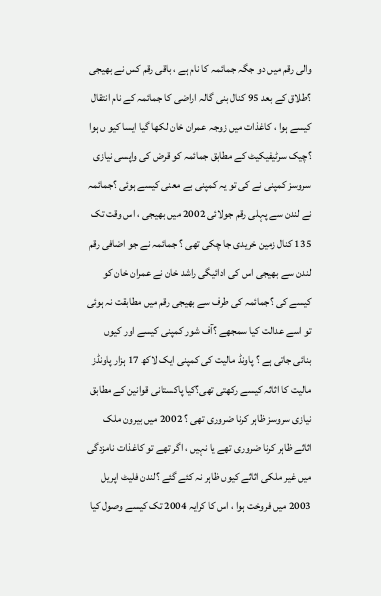والی رقم میں دو جگہ جمائمہ کا نام ہے ، باقی رقم کس نے بھیجی ؟طلاق کے بعد 95 کنال بنی گالہ اراضی کا جمائمہ کے نام انتقال کیسے ہوا ، کاغذات میں زوجہ عمران خان لکھا گیا ایسا کیو ں ہوا ؟چیک سرٹیفیکیٹ کے مطابق جمائمہ کو قرض کی واپسی نیازی سروسز کمپنی نے کی تو یہ کمپنی بے معنی کیسے ہوئی ؟جمائمہ نے لندن سے پہلی رقم جولائی 2002 میں بھیجی ، اس وقت تک 135 کنال زمین خریدی جا چکی تھی ؟ جمائمہ نے جو اضافی رقم لندن سے بھیجی اس کی ادائیگی راشد خان نے عمران خان کو کیسے کی ؟جمائمہ کی طرف سے بھیجی رقم میں مطابقت نہ ہوئی تو اسے عدالت کیا سمجھے ؟آف شور کمپنی کیسے اور کیوں بنائی جاتی ہے ؟ پاونڈ مالیت کی کمپنی ایک لاکھ 17 ہزار پاونڈز مالیت کا اثاثہ کیسے رکھتی تھی؟کیا پاکستانی قوانین کے مطابق نیازی سروسز ظاہر کرنا ضروری تھی ؟ 2002 میں بیرون ملک اثاثے ظاہر کرنا ضروری تھے یا نہیں ، اگر تھے تو کاغذات نامزدگی میں غیر ملکی اثاثے کیوں ظاہر نہ کئے گئے ؟لندن فلیٹ اپریل 2003 میں فروخت ہوا ، اس کا کرایہ 2004 تک کیسے وصول کیا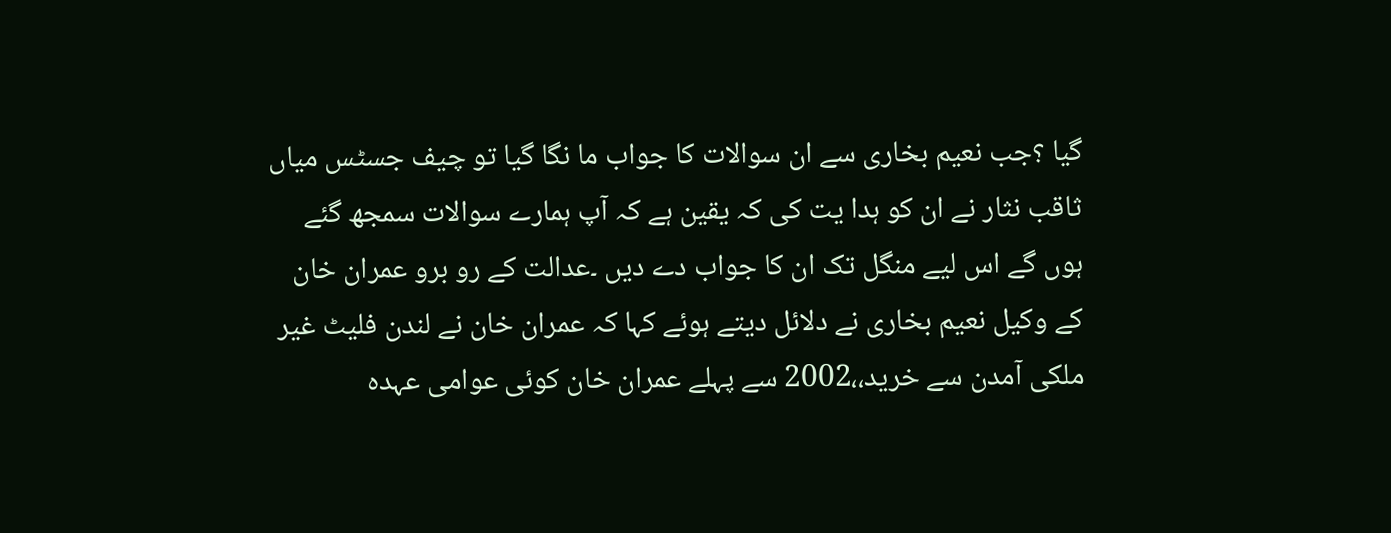گیا ؟جب نعیم بخاری سے ان سوالات کا جواب ما نگا گیا تو چیف جسٹس میاں ثاقب نثار نے ان کو ہدا یت کی کہ یقین ہے کہ آپ ہمارے سوالات سمجھ گئے ہوں گے اس لیے منگل تک ان کا جواب دے دیں ۔عدالت کے رو برو عمران خان کے وکیل نعیم بخاری نے دلائل دیتے ہوئے کہا کہ عمران خان نے لندن فلیٹ غیر ملکی آمدن سے خرید،،2002 سے پہلے عمران خان کوئی عوامی عہدہ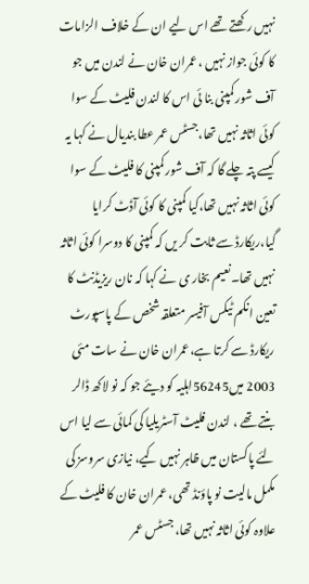نہیں رکھتے تھے اس لیے ان کے خلاف الزامات کا کوئی جواز نہیں ،عمران خان نے لندن میں جو آف شور کمپنی بنا ئی اس کا لندن فلیٹ کے سوا کوئی اثاثہ نہیں تھا،جسٹس عمر عطا بندیال نے کہا یہ کیسے پتہ چلے گا کہ آف شور کمپنی کا فلیٹ کے سوا کوئی اثاثہ نہیں تھا،کیا کمپنی کا کوئی آڈٹ کرایا گیا،ریکارڈ سے ثابت کر یں کہ کمپنی کا دوسرا کوئی اثاثہ نہیں تھا۔نعیم بخار ی نے کہا کہ نان ریزیڈنٹ کا تعین انکم ٹیکس آفیسر متعلقہ شخص کے پاسپورٹ ریکارڈ سے کرتا ہے،عمران خان نے سات مئی 2003 میں56245اہلیہ کو دیئے جو کہ نو لاکھ ڈالر بنتے تھے ، لندن فلیٹ آسٹریلیا کی کمائی سے لیا اس لئے پاکستان میں ظاہر نہیں کیے، نیازی سروسز کی مکمل مالیت نو پاؤنڈ تھی، عمران خان کا فلیٹ کے علاوہ کوئی اثاثہ نہیں تھا، جسٹس عمر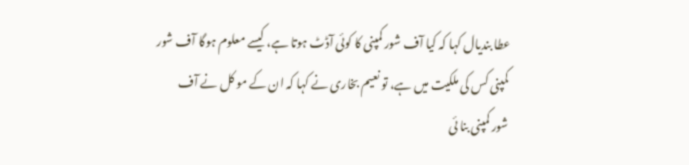عطا بندیال کہا کہ کیا آف شور کمپنی کا کوئی آڈٹ ہوتا ہے، کیسے معلوم ہوگا آف شور کمپنی کس کی ملکیت میں ہے، تو نعیم بخاری نے کہا کہ ان کے مو کل نے آف شور کمپنی بنا ئی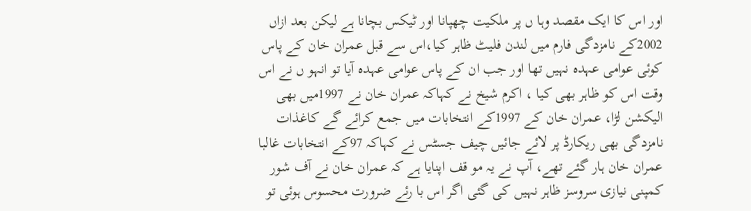اور اس کا ایک مقصد وہا ں پر ملکیت چھپانا اور ٹیکس بچانا ہے لیکن بعد ازاں 2002کے نامزدگی فارم میں لندن فلیٹ ظاہر کیا،اس سے قبل عمران خان کے پاس کوئی عوامی عہدہ نہیں تھا اور جب ان کے پاس عوامی عہدہ آیا تو انہو ں نے اس وقت اس کو ظاہر بھی کیا ، اکرم شیخ نے کہاکہ عمران خان نے 1997میں بھی الیکشن لڑا، عمران خان کے 1997کے انتخابات میں جمع کرائے گے کاغذات نامزدگی بھی ریکارڈ پر لائے جائیں چیف جسٹس نے کہاکہ 97کے انتخابات غالبا عمران خان ہار گئے تھے، آپ نے یہ مو قف اپنایا ہے کہ عمران خان نے آف شور کمپنی نیازی سروسز ظاہر نہیں کی گئی اگر اس با رئے ضرورت محسوس ہوئی تو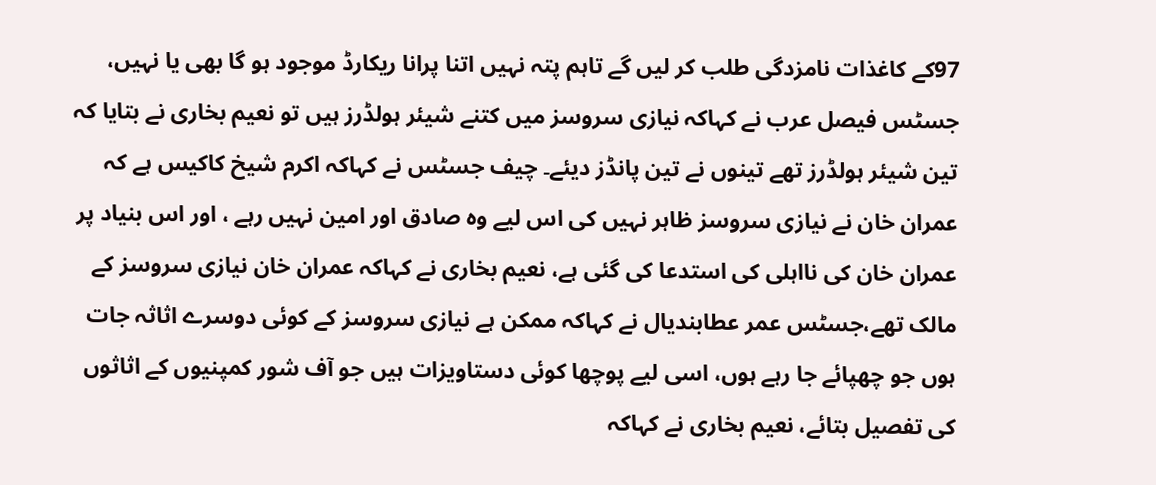97کے کاغذات نامزدگی طلب کر لیں گے تاہم پتہ نہیں اتنا پرانا ریکارڈ موجود ہو گا بھی یا نہیں، جسٹس فیصل عرب نے کہاکہ نیازی سروسز میں کتنے شیئر ہولڈرز ہیں تو نعیم بخاری نے بتایا کہ تین شیئر ہولڈرز تھے تینوں نے تین پانڈز دیئے۔ چیف جسٹس نے کہاکہ اکرم شیخ کاکیس ہے کہ عمران خان نے نیازی سروسز ظاہر نہیں کی اس لیے وہ صادق اور امین نہیں رہے ، اور اس بنیاد پر عمران خان کی نااہلی کی استدعا کی گئی ہے، نعیم بخاری نے کہاکہ عمران خان نیازی سروسز کے مالک تھے،جسٹس عمر عطابندیال نے کہاکہ ممکن ہے نیازی سروسز کے کوئی دوسرے اثاثہ جات ہوں جو چھپائے جا رہے ہوں، اسی لیے پوچھا کوئی دستاویزات ہیں جو آف شور کمپنیوں کے اثاثوں کی تفصیل بتائے، نعیم بخاری نے کہاکہ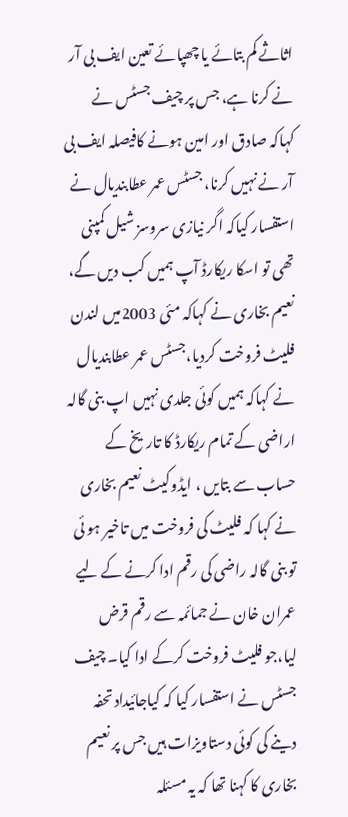اثاثے کم بتائے یا چھپائے تعین ایف بی آر نے کرنا ہے، جس پر چیف جسٹس نے کہاکہ صادق اور امین ہونے کافیصلہ ایف بی آر نے نہیں کرنا، جسٹس عمر عطابندیال نے استفسار کیاکہ اگر نیازی سروسز شیل کمپنی تھی تو اسکا ریکارڈ آپ ہمیں کب دیں گے، نعیم بخاری نے کہاکہ مئی 2003میں لندن فلیٹ فروخت کردیا،جسٹس عمر عطابندیال نے کہاکہ ہمیں کوئی جلدی نہیں اپ بنی گالہ اراضی کے تمام ریکارڈ کا تاریخ کے حساب سے بتایں ، ایڈوکیٹ نعیم بخاری نے کہا کہ فلیٹ کی فروخت میں تاخیر ہو ئی تو بنی گالہ راضی کی رقم ادا کرنے کے لیے عمران خان نے جمائمہ سے رقم قرض لیا،جو فلیٹ فروخت کرکے ادا کیا۔ چیف جسٹس نے استفسار کیا کہ کیاجائیداد تحفہ دینے کی کوئی دستاویزات ہیں جس پر نعیم بخاری کا کہنا تھا کہ یہ مسئلہ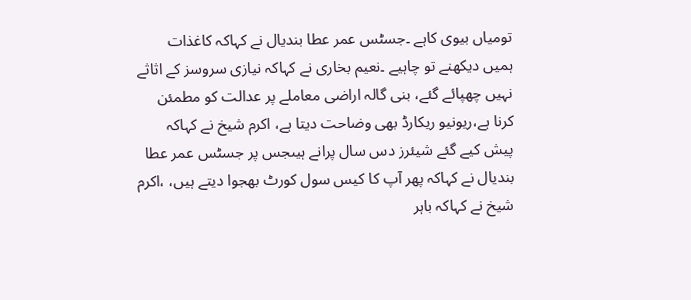تومیاں بیوی کاہے ۔جسٹس عمر عطا بندیال نے کہاکہ کاغذات ہمیں دیکھنے تو چاہیے ۔نعیم بخاری نے کہاکہ نیازی سروسز کے اثاثے نہیں چھپائے گئے، بنی گالہ اراضی معاملے پر عدالت کو مطمئن کرنا ہے،ریونیو ریکارڈ بھی وضاحت دیتا ہے، اکرم شیخ نے کہاکہ پیش کیے گئے شیئرز دس سال پرانے ہیںجس پر جسٹس عمر عطا بندیال نے کہاکہ پھر آپ کا کیس سول کورٹ بھجوا دیتے ہیں، ،اکرم شیخ نے کہاکہ باہر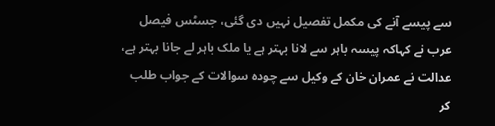سے پیسے آنے کی مکمل تفصیل نہیں دی گئی، جسٹس فیصل عرب نے کہاکہ پیسہ باہر سے لانا بہتر ہے یا ملک باہر لے جانا بہتر ہے، عدالت نے عمران خان کے وکیل سے چودہ سوالات کے جواب طلب کر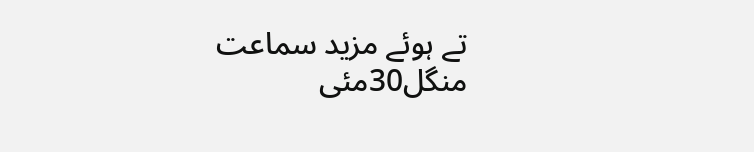تے ہوئے مزید سماعت منگل30مئی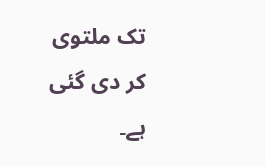تک ملتوی کر دی گئی ہے۔